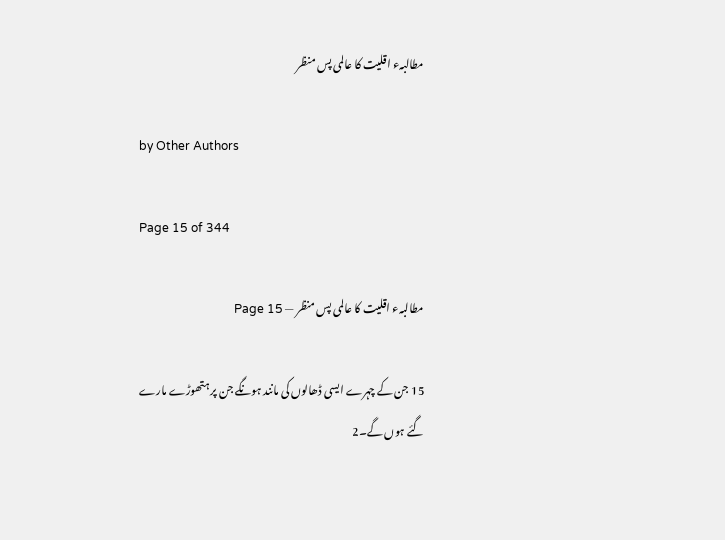مطالبہء اقلیت کا عالمی پس منظر

by Other Authors

Page 15 of 344

مطالبہء اقلیت کا عالمی پس منظر — Page 15

15 جن کے چہرے ایسی ڈھالوں کی مانند ہونگے جن پر ہتھوڑے مارے گئے ہوں گے۔2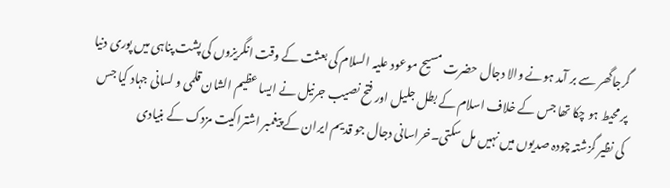گرجاگھر سے بر آمد ہونے والا دجال حضرت مسیح موعود علیہ السلام کی بعثت کے وقت انگریزوں کی پشت پناہی میں پوری دنیا پر محیط ہو چکا تھا جس کے خلاف اسلام کے بطل جلیل اور فتح نصیب جرنیل نے ایسا عظیم الشان قلمی و لسانی جہاد کیا جس کی نظیر گزشتہ چودہ صدیوں میں نہیں مل سکتی۔خراسانی دجال جو قدیم ایران کے پیغمبر اشتراکیت مزدک کے بنیادی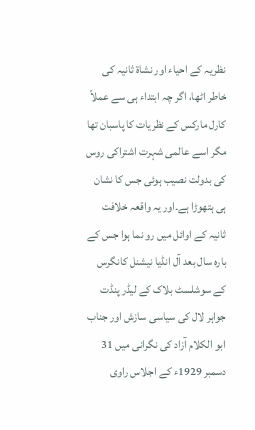نظریہ کے احیاء اور نشاۃ ثانیہ کی خاطر اٹھا، اگر چہ ابتداء ہی سے عملاً کارل مارکس کے نظریات کا پاسبان تھا مگر اسے عالمی شہرت اشتراکی روس کی بدولت نصیب ہوئی جس کا نشان ہی ہتھوڑا ہے۔اور یہ واقعہ خلافت ثانیہ کے اوائل میں رو نما ہوا جس کے بارہ سال بعد آل انڈیا نیشنل کانگرس کے سوشلسٹ بلاک کے لیڈر پنڈت جواہر لال کی سیاسی سازش اور جناب ابو الکلام آزاد کی نگرانی میں 31 دسمبر 1929ء کے اجلاس راوی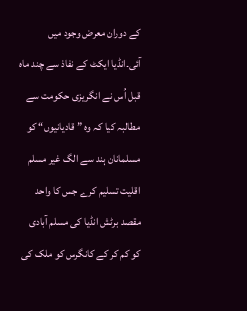کے دوران معرض وجود میں آئی۔انڈیا ایکٹ کے نفاذ سے چند ماہ قبل اُس نے انگریزی حکومت سے مطالبہ کیا کہ وہ ” قادیانیوں“ کو مسلمانان ہند سے الگ غیر مسلم اقلیت تسلیم کرے جس کا واحد مقصد برٹش انڈیا کی مسلم آبادی کو کم کر کے کانگرس کو ملک کی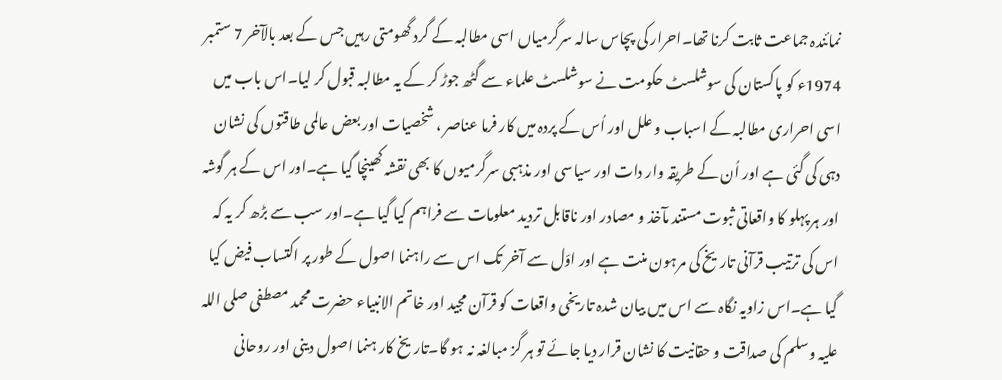نمائندہ جماعت ثابت کرنا تھا۔احرار کی پچاس سالہ سرگرمیاں اسی مطالبہ کے گرد گھومتی رہیں جس کے بعد بالآخر 7 ستمبر 1974ء کو پاکستان کی سوشلسٹ حکومت نے سوشلسٹ علماء سے گٹھ جوڑ کر کے یہ مطالبہ قبول کر لیا۔اس باب میں اسی احراری مطالبہ کے اسباب و علل اور اُس کے پردہ میں کار فرما عناصر ، شخصیات اور بعض عالمی طاقتوں کی نشان دہی کی گئی ہے اور اُن کے طریقہ وار دات اور سیاسی اور مذہبی سرگرمیوں کا بھی نقشہ کھینچا گیا ہے۔اور اس کے ہر گوشہ اور ہر پہلو کا واقعاتی ثبوت مستند مآخذ و مصادر اور ناقابل تردید معلومات سے فراہم کیا گیا ہے۔اور سب سے بڑھ کر یہ کہ اس کی ترتیب قرآنی تاریخ کی مرہون منت ہے اور اوّل سے آخر تک اس سے راہنما اصول کے طور پر اکتساب فیض کیا گیا ہے۔اس زاویہ نگاہ سے اس میں بیان شدہ تاریخی واقعات کو قرآن مجید اور خاتم الانبیاء حضرت محمد مصطفی صلی اللہ علیہ وسلم کی صداقت و حقانیت کا نشان قرار دیا جائے تو ہر گز مبالغہ نہ ہو گا۔تاریخ کار ہنما اصول دینی اور روحانی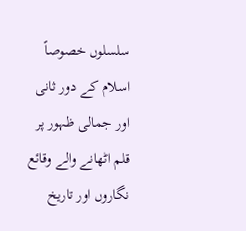سلسلوں خصوصاً اسلام کے دور ثانی اور جمالی ظہور پر قلم اٹھانے والے وقائع نگاروں اور تاریخ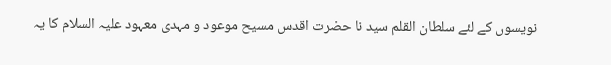نویسوں کے لئے سلطان القلم سید نا حضرت اقدس مسیح موعود و مہدی معہود علیہ السلام کا یہ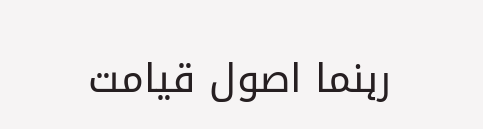رہنما اصول قیامت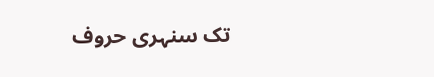تک سنہری حروف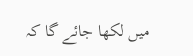میں لکھا جائے گا کہ